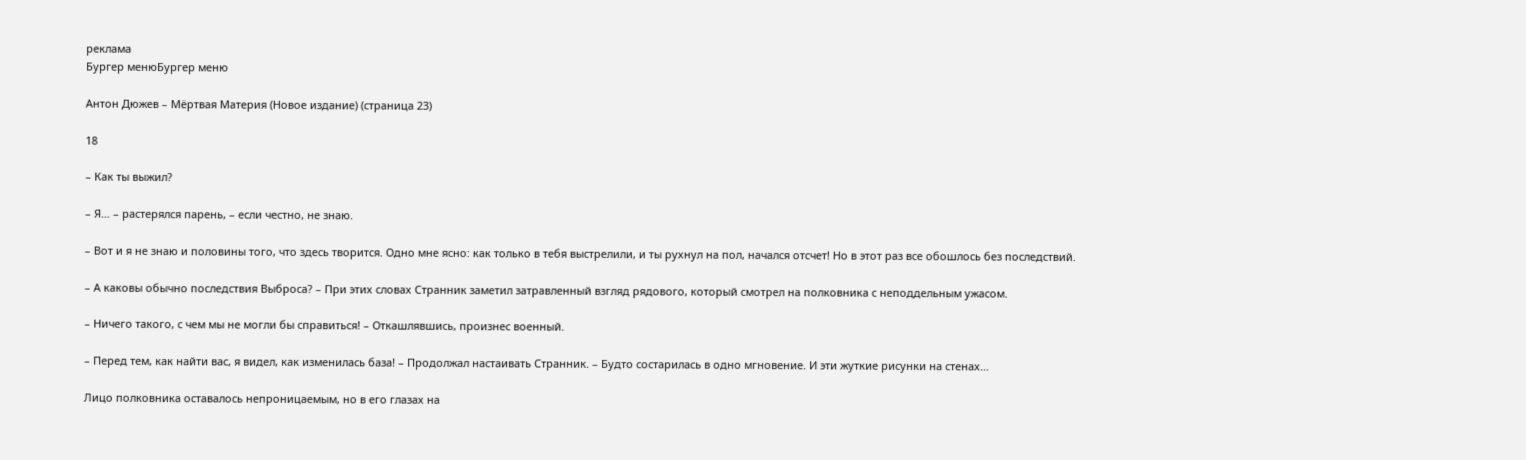реклама
Бургер менюБургер меню

Антон Дюжев – Мёртвая Материя (Новое издание) (страница 23)

18

– Как ты выжил?

– Я… – растерялся парень, – если честно, не знаю.

– Вот и я не знаю и половины того, что здесь творится. Одно мне ясно: как только в тебя выстрелили, и ты рухнул на пол, начался отсчет! Но в этот раз все обошлось без последствий.

– А каковы обычно последствия Выброса? – При этих словах Странник заметил затравленный взгляд рядового, который смотрел на полковника с неподдельным ужасом.

– Ничего такого, с чем мы не могли бы справиться! – Откашлявшись, произнес военный.

– Перед тем, как найти вас, я видел, как изменилась база! – Продолжал настаивать Странник. – Будто состарилась в одно мгновение. И эти жуткие рисунки на стенах…

Лицо полковника оставалось непроницаемым, но в его глазах на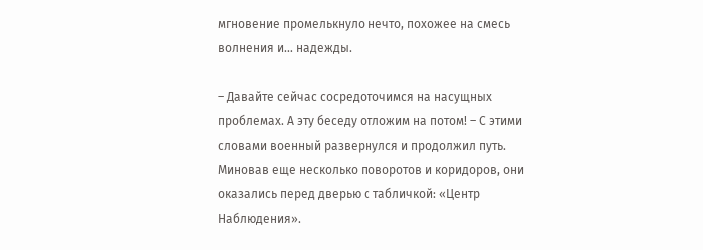мгновение промелькнуло нечто, похожее на смесь волнения и… надежды.

– Давайте сейчас сосредоточимся на насущных проблемах. А эту беседу отложим на потом! – С этими словами военный развернулся и продолжил путь. Миновав еще несколько поворотов и коридоров, они оказались перед дверью с табличкой: «Центр Наблюдения».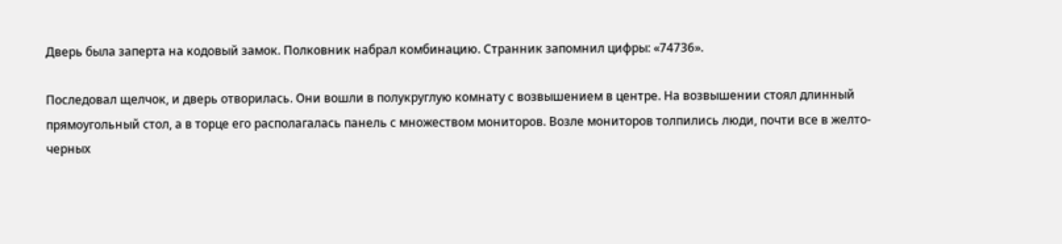Дверь была заперта на кодовый замок. Полковник набрал комбинацию. Странник запомнил цифры: «74736».

Последовал щелчок, и дверь отворилась. Они вошли в полукруглую комнату с возвышением в центре. На возвышении стоял длинный прямоугольный стол, а в торце его располагалась панель с множеством мониторов. Возле мониторов толпились люди, почти все в желто-черных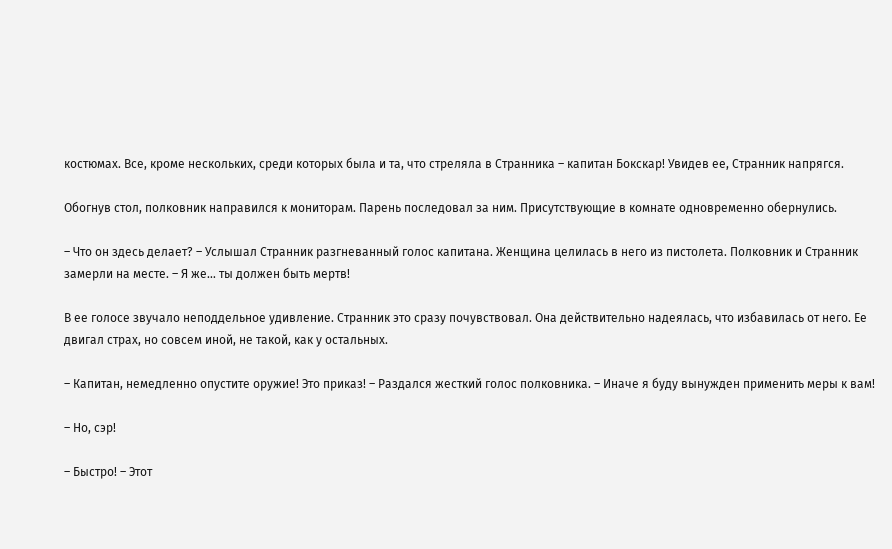костюмах. Все, кроме нескольких, среди которых была и та, что стреляла в Странника – капитан Бокскар! Увидев ее, Странник напрягся.

Обогнув стол, полковник направился к мониторам. Парень последовал за ним. Присутствующие в комнате одновременно обернулись.

– Что он здесь делает? – Услышал Странник разгневанный голос капитана. Женщина целилась в него из пистолета. Полковник и Странник замерли на месте. – Я же… ты должен быть мертв!

В ее голосе звучало неподдельное удивление. Странник это сразу почувствовал. Она действительно надеялась, что избавилась от него. Ее двигал страх, но совсем иной, не такой, как у остальных.

– Капитан, немедленно опустите оружие! Это приказ! – Раздался жесткий голос полковника. – Иначе я буду вынужден применить меры к вам!

– Но, сэр!

– Быстро! – Этот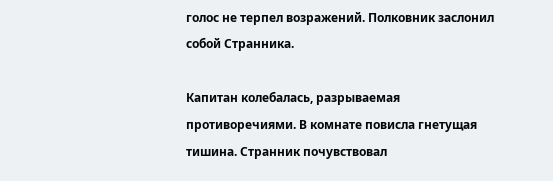голос не терпел возражений. Полковник заслонил собой Странника.

Капитан колебалась, разрываемая противоречиями. В комнате повисла гнетущая тишина. Странник почувствовал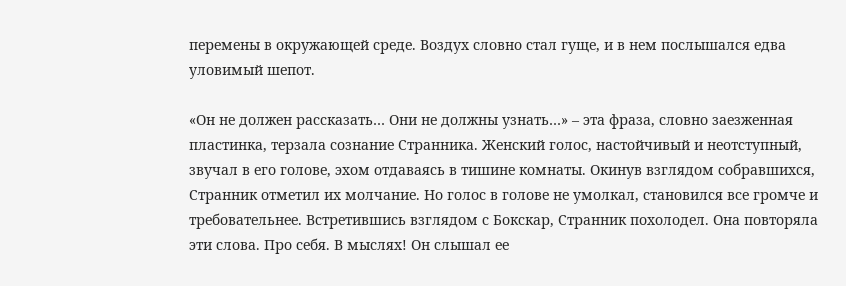перемены в окружающей среде. Воздух словно стал гуще, и в нем послышался едва уловимый шепот.

«Он не должен рассказать… Они не должны узнать…» – эта фраза, словно заезженная пластинка, терзала сознание Странника. Женский голос, настойчивый и неотступный, звучал в его голове, эхом отдаваясь в тишине комнаты. Окинув взглядом собравшихся, Странник отметил их молчание. Но голос в голове не умолкал, становился все громче и требовательнее. Встретившись взглядом с Бокскар, Странник похолодел. Она повторяла эти слова. Про себя. В мыслях! Он слышал ее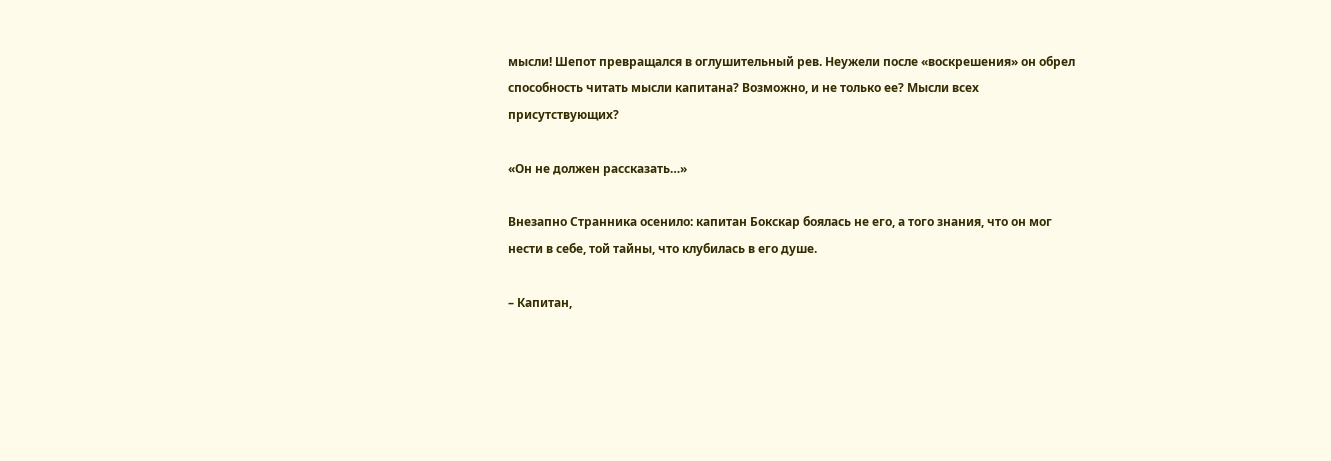мысли! Шепот превращался в оглушительный рев. Неужели после «воскрешения» он обрел способность читать мысли капитана? Возможно, и не только ее? Мысли всех присутствующих?

«Он не должен рассказать…»

Внезапно Странника осенило: капитан Бокскар боялась не его, а того знания, что он мог нести в себе, той тайны, что клубилась в его душе.

– Капитан,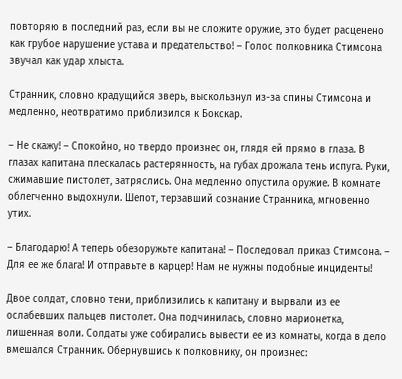повторяю в последний раз, если вы не сложите оружие, это будет расценено как грубое нарушение устава и предательство! – Голос полковника Стимсона звучал как удар хлыста.

Странник, словно крадущийся зверь, выскользнул из-за спины Стимсона и медленно, неотвратимо приблизился к Бокскар.

– Не скажу! – Спокойно, но твердо произнес он, глядя ей прямо в глаза. В глазах капитана плескалась растерянность, на губах дрожала тень испуга. Руки, сжимавшие пистолет, затряслись. Она медленно опустила оружие. В комнате облегченно выдохнули. Шепот, терзавший сознание Странника, мгновенно утих.

– Благодарю! А теперь обезоружьте капитана! – Последовал приказ Стимсона. – Для ее же блага! И отправьте в карцер! Нам не нужны подобные инциденты!

Двое солдат, словно тени, приблизились к капитану и вырвали из ее ослабевших пальцев пистолет. Она подчинилась, словно марионетка, лишенная воли. Солдаты уже собирались вывести ее из комнаты, когда в дело вмешался Странник. Обернувшись к полковнику, он произнес: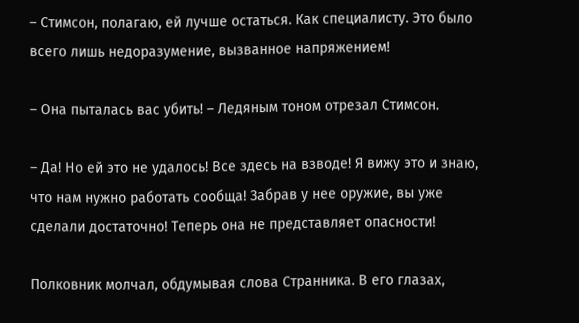– Стимсон, полагаю, ей лучше остаться. Как специалисту. Это было всего лишь недоразумение, вызванное напряжением!

– Она пыталась вас убить! – Ледяным тоном отрезал Стимсон.

– Да! Но ей это не удалось! Все здесь на взводе! Я вижу это и знаю, что нам нужно работать сообща! Забрав у нее оружие, вы уже сделали достаточно! Теперь она не представляет опасности!

Полковник молчал, обдумывая слова Странника. В его глазах,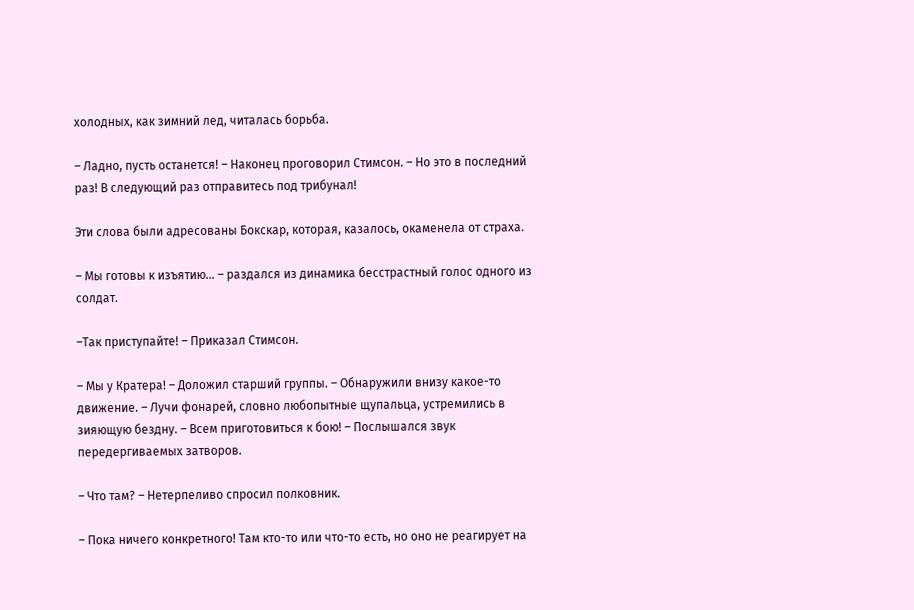холодных, как зимний лед, читалась борьба.

– Ладно, пусть останется! – Наконец проговорил Стимсон. – Но это в последний раз! В следующий раз отправитесь под трибунал!

Эти слова были адресованы Бокскар, которая, казалось, окаменела от страха.

– Мы готовы к изъятию… – раздался из динамика бесстрастный голос одного из солдат.

–Так приступайте! – Приказал Стимсон.

– Мы у Кратера! – Доложил старший группы. – Обнаружили внизу какое-то движение. – Лучи фонарей, словно любопытные щупальца, устремились в зияющую бездну. – Всем приготовиться к бою! – Послышался звук передергиваемых затворов.

– Что там? – Нетерпеливо спросил полковник.

– Пока ничего конкретного! Там кто-то или что-то есть, но оно не реагирует на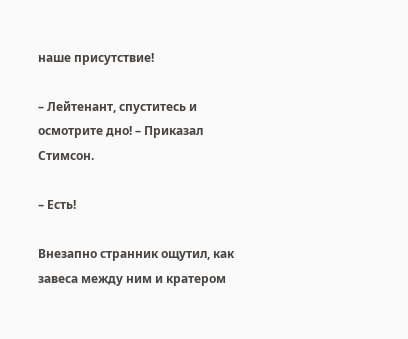наше присутствие!

– Лейтенант, спуститесь и осмотрите дно! – Приказал Стимсон.

– Есть!

Внезапно странник ощутил, как завеса между ним и кратером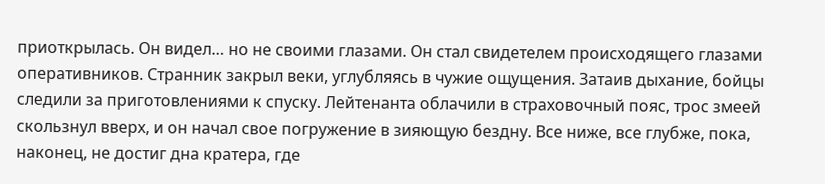приоткрылась. Он видел… но не своими глазами. Он стал свидетелем происходящего глазами оперативников. Странник закрыл веки, углубляясь в чужие ощущения. Затаив дыхание, бойцы следили за приготовлениями к спуску. Лейтенанта облачили в страховочный пояс, трос змеей скользнул вверх, и он начал свое погружение в зияющую бездну. Все ниже, все глубже, пока, наконец, не достиг дна кратера, где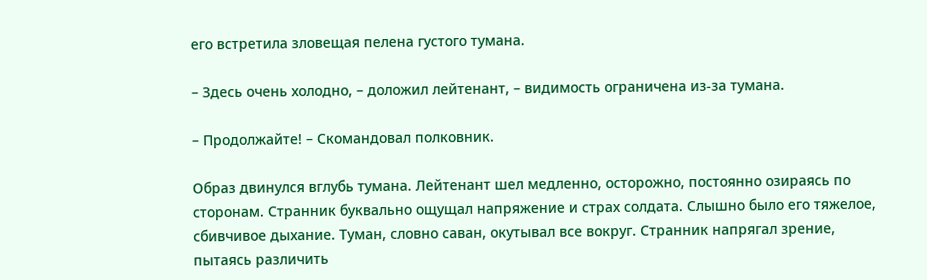его встретила зловещая пелена густого тумана.

– Здесь очень холодно, – доложил лейтенант, – видимость ограничена из-за тумана.

– Продолжайте! – Скомандовал полковник.

Образ двинулся вглубь тумана. Лейтенант шел медленно, осторожно, постоянно озираясь по сторонам. Странник буквально ощущал напряжение и страх солдата. Слышно было его тяжелое, сбивчивое дыхание. Туман, словно саван, окутывал все вокруг. Странник напрягал зрение, пытаясь различить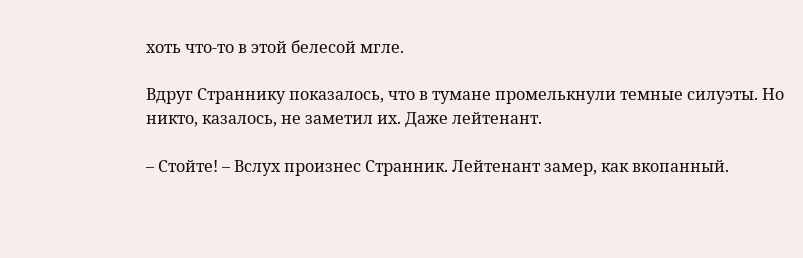хоть что-то в этой белесой мгле.

Вдруг Страннику показалось, что в тумане промелькнули темные силуэты. Но никто, казалось, не заметил их. Даже лейтенант.

– Стойте! – Вслух произнес Странник. Лейтенант замер, как вкопанный.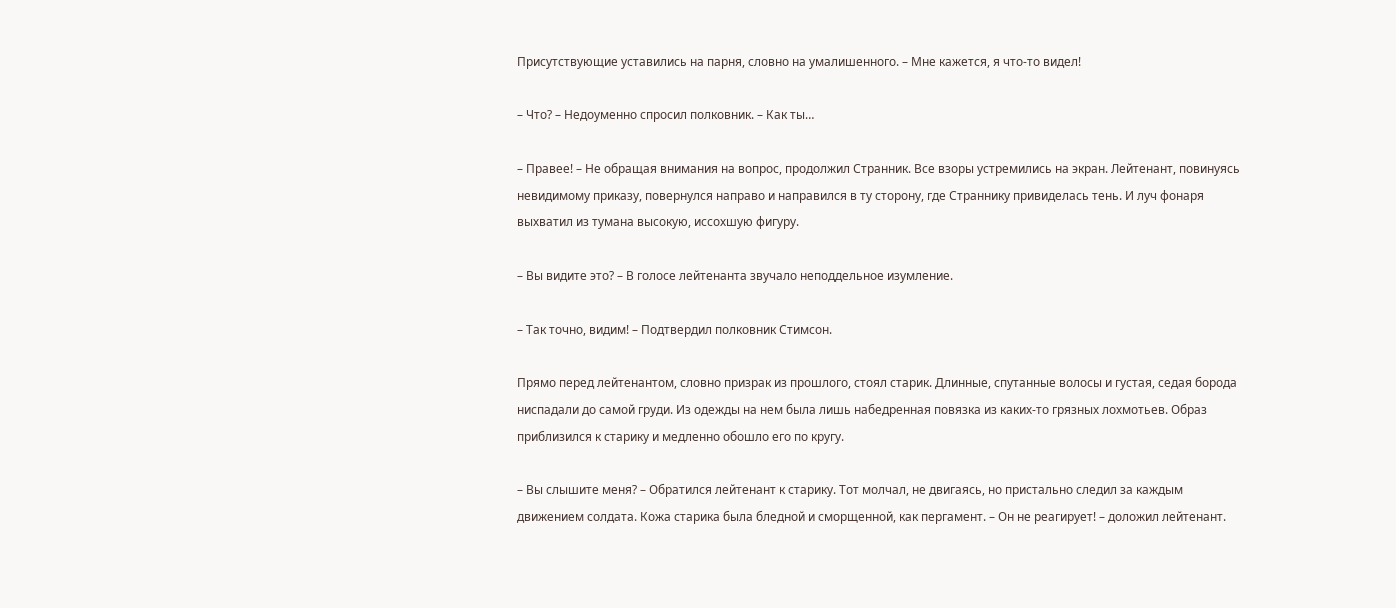Присутствующие уставились на парня, словно на умалишенного. – Мне кажется, я что-то видел!

– Что? – Недоуменно спросил полковник. – Как ты…

– Правее! – Не обращая внимания на вопрос, продолжил Странник. Все взоры устремились на экран. Лейтенант, повинуясь невидимому приказу, повернулся направо и направился в ту сторону, где Страннику привиделась тень. И луч фонаря выхватил из тумана высокую, иссохшую фигуру.

– Вы видите это? – В голосе лейтенанта звучало неподдельное изумление.

– Так точно, видим! – Подтвердил полковник Стимсон.

Прямо перед лейтенантом, словно призрак из прошлого, стоял старик. Длинные, спутанные волосы и густая, седая борода ниспадали до самой груди. Из одежды на нем была лишь набедренная повязка из каких-то грязных лохмотьев. Образ приблизился к старику и медленно обошло его по кругу.

– Вы слышите меня? – Обратился лейтенант к старику. Тот молчал, не двигаясь, но пристально следил за каждым движением солдата. Кожа старика была бледной и сморщенной, как пергамент. – Он не реагирует! – доложил лейтенант.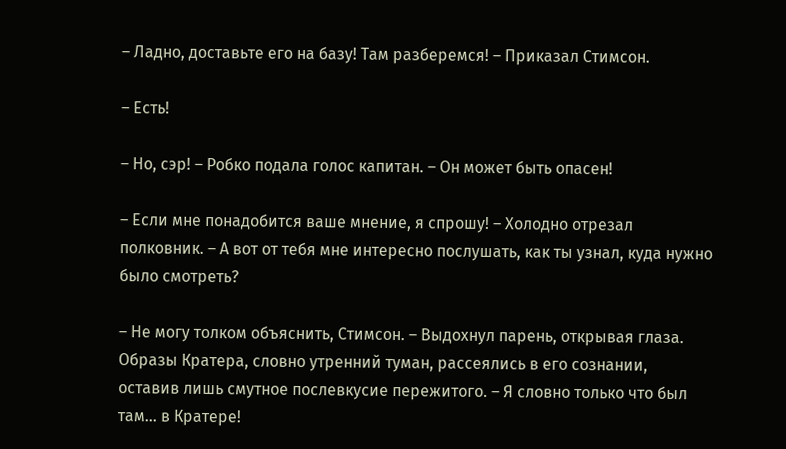– Ладно, доставьте его на базу! Там разберемся! – Приказал Стимсон.

– Есть!

– Но, сэр! – Робко подала голос капитан. – Он может быть опасен!

– Если мне понадобится ваше мнение, я спрошу! – Холодно отрезал полковник. – А вот от тебя мне интересно послушать, как ты узнал, куда нужно было смотреть?

– Не могу толком объяснить, Стимсон. – Выдохнул парень, открывая глаза. Образы Кратера, словно утренний туман, рассеялись в его сознании, оставив лишь смутное послевкусие пережитого. – Я словно только что был там… в Кратере!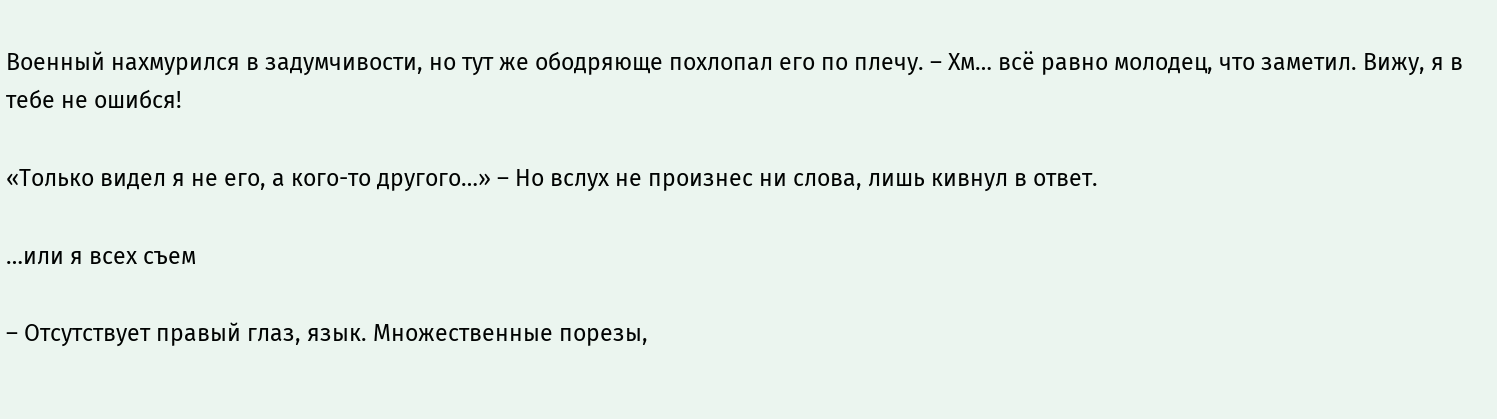Военный нахмурился в задумчивости, но тут же ободряюще похлопал его по плечу. – Хм… всё равно молодец, что заметил. Вижу, я в тебе не ошибся!

«Только видел я не его, а кого-то другого…» – Но вслух не произнес ни слова, лишь кивнул в ответ.

…или я всех съем

– Отсутствует правый глаз, язык. Множественные порезы,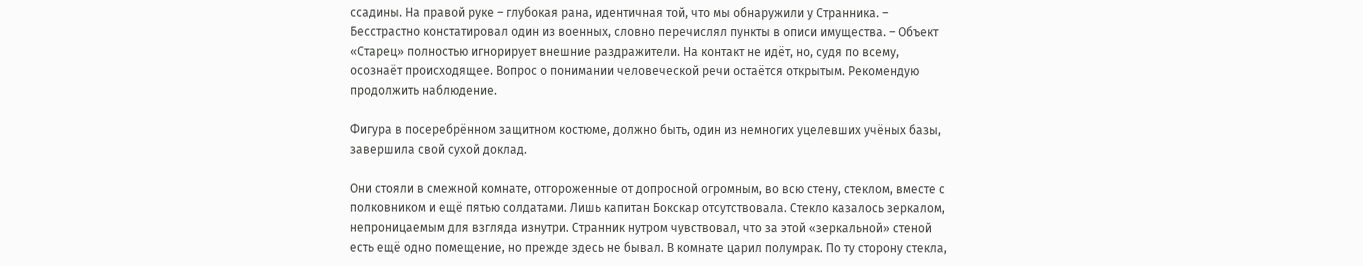ссадины. На правой руке – глубокая рана, идентичная той, что мы обнаружили у Странника. – Бесстрастно констатировал один из военных, словно перечислял пункты в описи имущества. – Объект «Старец» полностью игнорирует внешние раздражители. На контакт не идёт, но, судя по всему, осознаёт происходящее. Вопрос о понимании человеческой речи остаётся открытым. Рекомендую продолжить наблюдение.

Фигура в посеребрённом защитном костюме, должно быть, один из немногих уцелевших учёных базы, завершила свой сухой доклад.

Они стояли в смежной комнате, отгороженные от допросной огромным, во всю стену, стеклом, вместе с полковником и ещё пятью солдатами. Лишь капитан Бокскар отсутствовала. Стекло казалось зеркалом, непроницаемым для взгляда изнутри. Странник нутром чувствовал, что за этой «зеркальной» стеной есть ещё одно помещение, но прежде здесь не бывал. В комнате царил полумрак. По ту сторону стекла,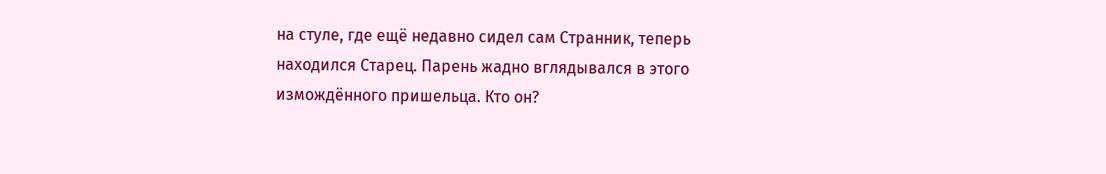на стуле, где ещё недавно сидел сам Странник, теперь находился Старец. Парень жадно вглядывался в этого измождённого пришельца. Кто он?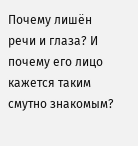Почему лишён речи и глаза? И почему его лицо кажется таким смутно знакомым?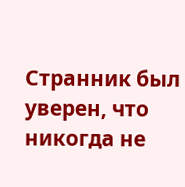Странник был уверен, что никогда не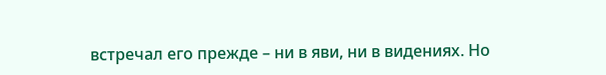встречал его прежде – ни в яви, ни в видениях. Но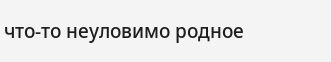что-то неуловимо родное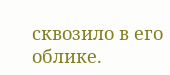сквозило в его облике.